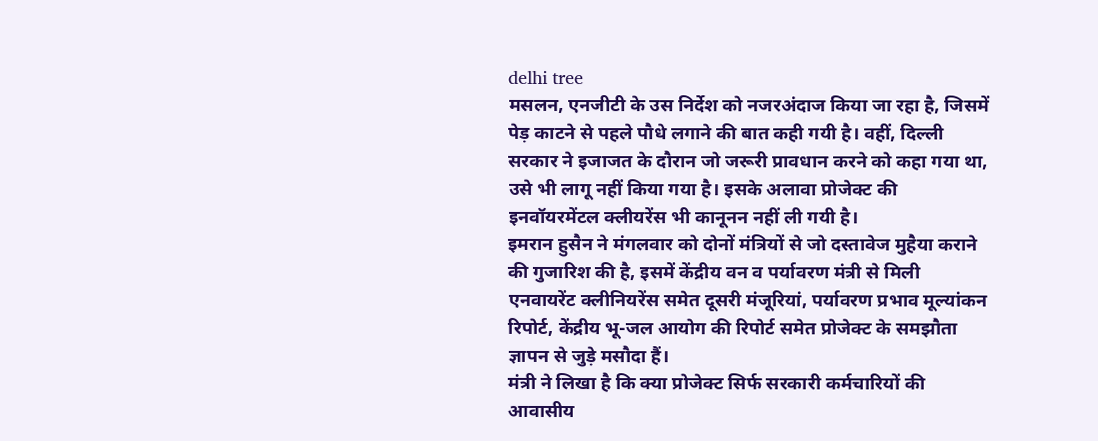delhi tree
मसलन, एनजीटी के उस निर्देश को नजरअंदाज किया जा रहा है, जिसमें पेड़ काटने से पहले पौधे लगाने की बात कही गयी है। वहीं, दिल्ली सरकार ने इजाजत के दौरान जो जरूरी प्रावधान करने को कहा गया था, उसे भी लागू नहीं किया गया है। इसके अलावा प्रोजेक्ट की इनवॉयरमेंटल क्लीयरेंस भी कानूनन नहीं ली गयी है।
इमरान हुसैन ने मंगलवार को दोनों मंत्रियों से जो दस्तावेज मुहैया कराने की गुजारिश की है, इसमें केंद्रीय वन व पर्यावरण मंत्री से मिली एनवायरेंट क्लीनियरेंस समेत दूसरी मंजूरियां, पर्यावरण प्रभाव मूल्यांकन रिपोर्ट, केंद्रीय भू-जल आयोग की रिपोर्ट समेत प्रोजेक्ट के समझौता ज्ञापन से जुड़े मसौदा हैं।
मंत्री ने लिखा है कि क्या प्रोजेक्ट सिर्फ सरकारी कर्मचारियों की आवासीय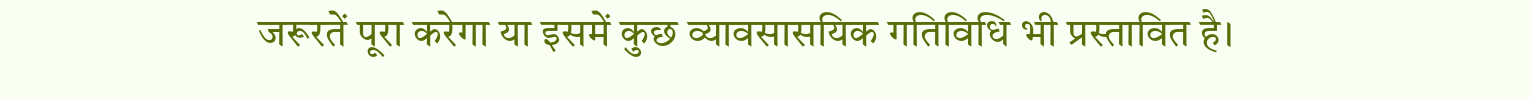जरूरतें पूरा करेगा या इसमें कुछ व्यावसासयिक गतिविधि भी प्रस्तावित है।